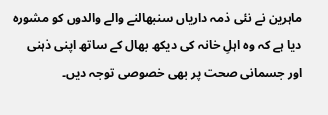ماہرین نے نئی ذمہ داریاں سنبھالنے والے والدوں کو مشورہ دیا ہے کہ وہ اہلِ خانہ کی دیکھ بھال کے ساتھ اپنی ذہنی اور جسمانی صحت پر بھی خصوصی توجہ دیں۔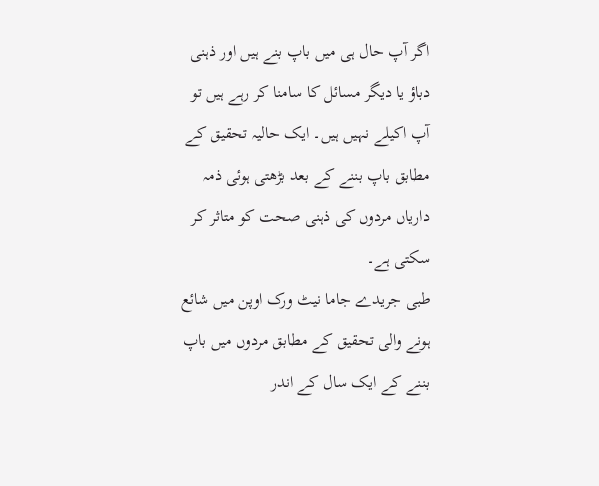اگر آپ حال ہی میں باپ بنے ہیں اور ذہنی دباؤ یا دیگر مسائل کا سامنا کر رہے ہیں تو آپ اکیلے نہیں ہیں۔ ایک حالیہ تحقیق کے مطابق باپ بننے کے بعد بڑھتی ہوئی ذمہ داریاں مردوں کی ذہنی صحت کو متاثر کر سکتی ہے۔
طبی جریدے جاما نیٹ ورک اوپن میں شائع ہونے والی تحقیق کے مطابق مردوں میں باپ بننے کے ایک سال کے اندر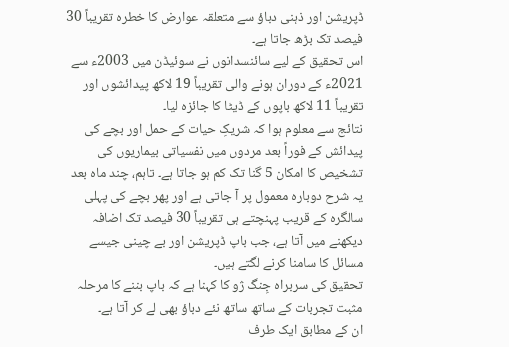ڈپریشن اور ذہنی دباؤ سے متعلقہ عوارض کا خطرہ تقریباً 30 فیصد تک بڑھ جاتا ہے۔
اس تحقیق کے لیے سائنسدانوں نے سوئیڈن میں 2003ء سے 2021ء کے دوران ہونے والی تقریباً 19 لاکھ پیدائشوں اور تقریباً 11 لاکھ باپوں کے ڈیٹا کا جائزہ لیا۔
نتائج سے معلوم ہوا کہ شریکِ حیات کے حمل اور بچے کی پیدائش کے فوراً بعد مردوں میں نفسیاتی بیماریوں کی تشخیص کا امکان 5 گنا تک کم ہو جاتا ہے۔ تاہم، چند ماہ بعد یہ شرح دوبارہ معمول پر آ جاتی ہے اور پھر بچے کی پہلی سالگرہ کے قریب پہنچتے ہی تقریباً 30 فیصد تک اضافہ دیکھنے میں آتا ہے، جب باپ ڈپریشن اور بے چینی جیسے مسائل کا سامنا کرنے لگتے ہیں۔
تحقیق کی سربراہ جِنگ ژو کا کہنا ہے کہ باپ بننے کا مرحلہ مثبت تجربات کے ساتھ ساتھ نئے دباؤ بھی لے کر آتا ہے۔
ان کے مطابق ایک طرف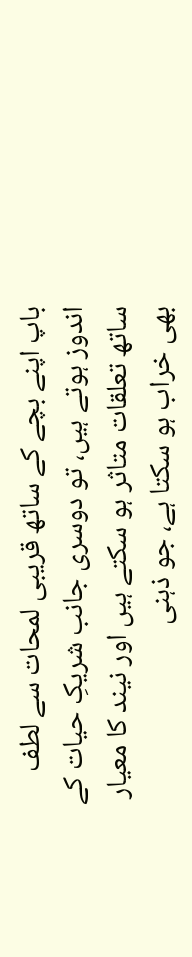باپ اپنے بچے کے ساتھ قریبی لمحات سے لطف اندوز ہوتے ہیں، تو دوسری جانب شریکِ حیات کے ساتھ تعلقات متاثر ہو سکتے ہیں اور نیند کا معیار بھی خراب ہو سکتا ہے، جو ذہنی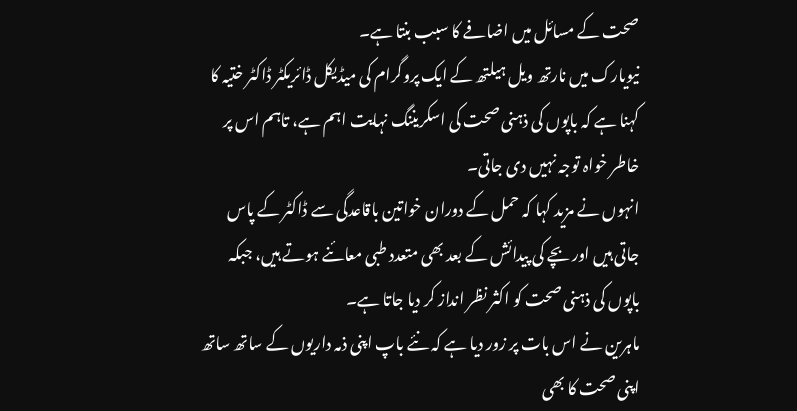صحت کے مسائل میں اضافے کا سبب بنتا ہے۔
نیویارک میں نارتھ ویل ہیلتھ کے ایک پروگرام کی میڈیکل ڈائریکٹر ڈاکٹر ختیہ کا کہنا ہے کہ باپوں کی ذہنی صحت کی اسکریننگ نہایت اہم ہے، تاہم اس پر خاطر خواہ توجہ نہیں دی جاتی۔
انہوں نے مزید کہا کہ حمل کے دوران خواتین باقاعدگی سے ڈاکٹر کے پاس جاتی ہیں اور بچے کی پیدائش کے بعد بھی متعدد طبی معائنے ہوتے ہیں، جبکہ باپوں کی ذہنی صحت کو اکثر نظر انداز کر دیا جاتا ہے۔
ماہرین نے اس بات پر زور دیا ہے کہ نئے باپ اپنی ذمہ داریوں کے ساتھ ساتھ اپنی صحت کا بھی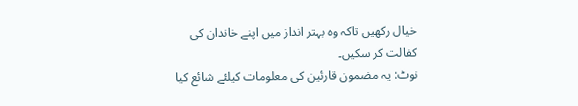خیال رکھیں تاکہ وہ بہتر انداز میں اپنے خاندان کی کفالت کر سکیں۔
نوٹ: یہ مضمون قارئین کی معلومات کیلئے شائع کیا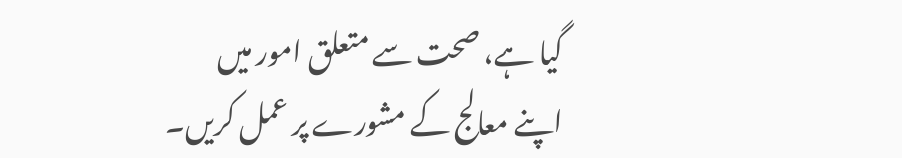گیا ہے، صحت سے متعلق امور میں اپنے معالج کے مشورے پر عمل کریں۔